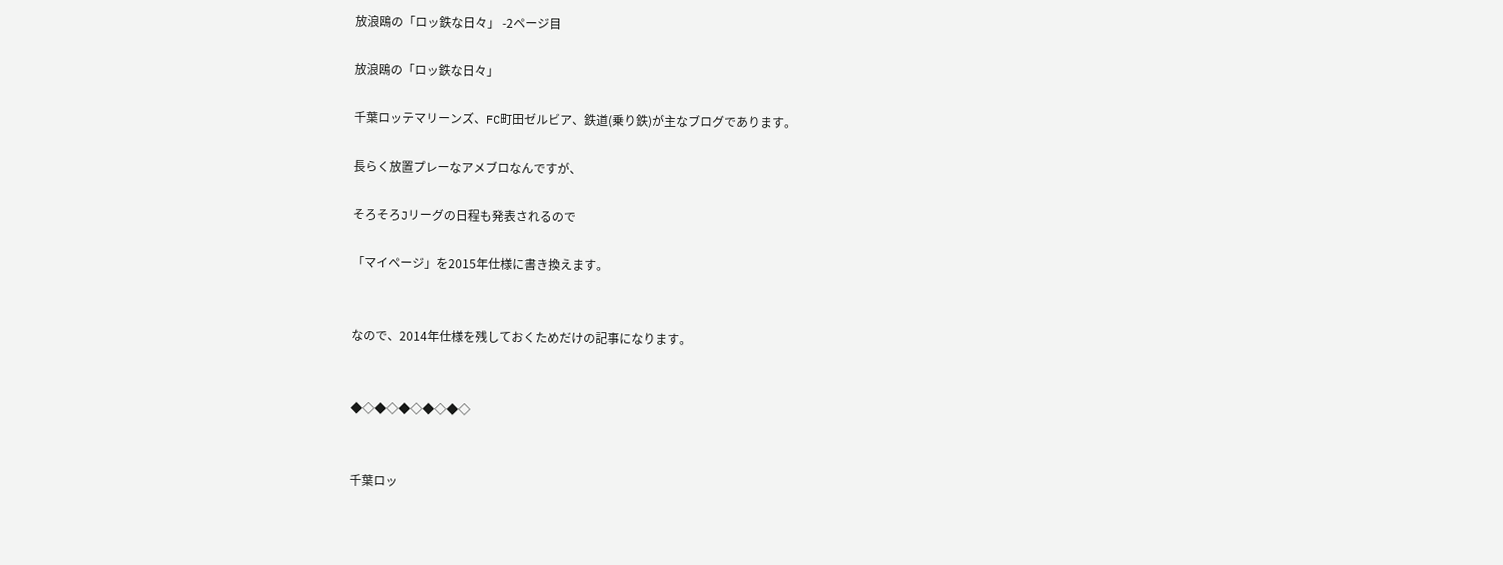放浪鴎の「ロッ鉄な日々」 -2ページ目

放浪鴎の「ロッ鉄な日々」

千葉ロッテマリーンズ、FC町田ゼルビア、鉄道(乗り鉄)が主なブログであります。

長らく放置プレーなアメブロなんですが、

そろそろJリーグの日程も発表されるので

「マイページ」を2015年仕様に書き換えます。


なので、2014年仕様を残しておくためだけの記事になります。


◆◇◆◇◆◇◆◇◆◇


千葉ロッ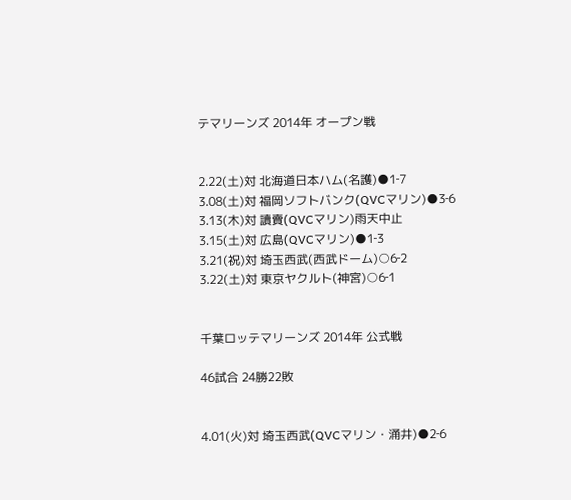テマリーンズ 2014年 オープン戦


2.22(土)対 北海道日本ハム(名護)●1‐7
3.08(土)対 福岡ソフトバンク(QVCマリン)●3‐6
3.13(木)対 讀賣(QVCマリン)雨天中止
3.15(土)対 広島(QVCマリン)●1‐3
3.21(祝)対 埼玉西武(西武ドーム)○6‐2
3.22(土)対 東京ヤクルト(神宮)○6‐1


千葉ロッテマリーンズ 2014年 公式戦

46試合 24勝22敗


4.01(火)対 埼玉西武(QVCマリン・涌井)●2‐6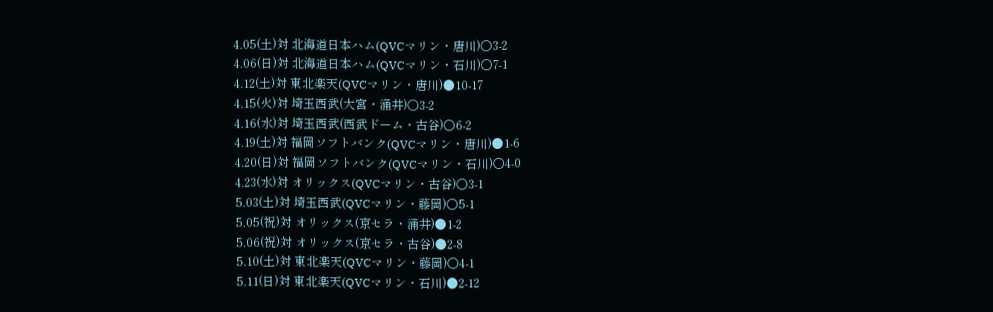4.05(土)対 北海道日本ハム(QVCマリン・唐川)○3‐2
4.06(日)対 北海道日本ハム(QVCマリン・石川)○7‐1
4.12(土)対 東北楽天(QVCマリン・唐川)●10-17
4.15(火)対 埼玉西武(大宮・涌井)○3‐2
4.16(水)対 埼玉西武(西武ドーム・古谷)○6‐2
4.19(土)対 福岡ソフトバンク(QVCマリン・唐川)●1‐6
4.20(日)対 福岡ソフトバンク(QVCマリン・石川)○4‐0
4.23(水)対 オリックス(QVCマリン・古谷)○3‐1
5.03(土)対 埼玉西武(QVCマリン・藤岡)○5‐1
5.05(祝)対 オリックス(京セラ・涌井)●1‐2
5.06(祝)対 オリックス(京セラ・古谷)●2‐8
5.10(土)対 東北楽天(QVCマリン・藤岡)○4‐1
5.11(日)対 東北楽天(QVCマリン・石川)●2‐12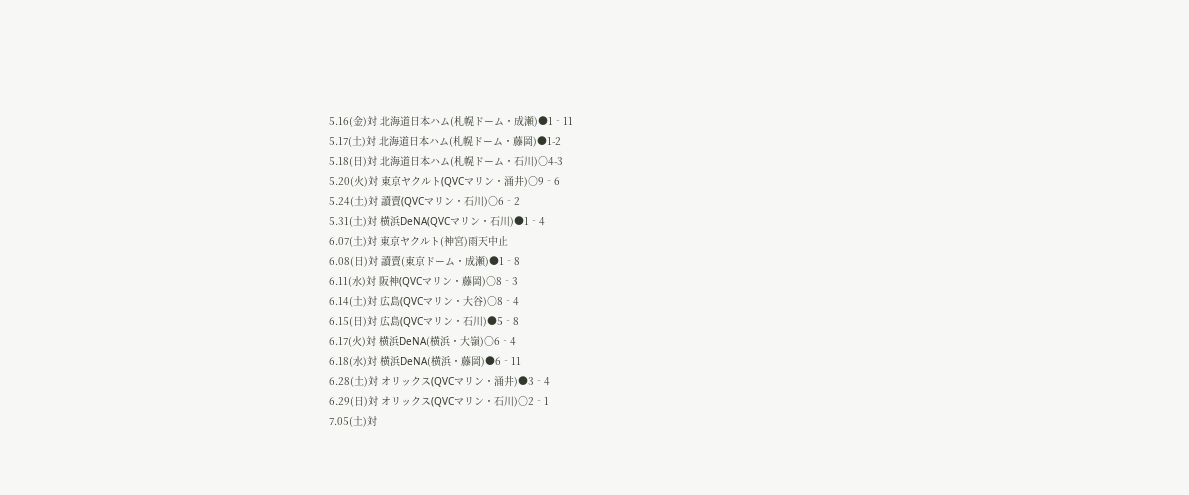5.16(金)対 北海道日本ハム(札幌ドーム・成瀬)●1‐11
5.17(土)対 北海道日本ハム(札幌ドーム・藤岡)●1-2
5.18(日)対 北海道日本ハム(札幌ドーム・石川)○4-3
5.20(火)対 東京ヤクルト(QVCマリン・涌井)○9‐6
5.24(土)対 讀賣(QVCマリン・石川)○6‐2
5.31(土)対 横浜DeNA(QVCマリン・石川)●1‐4
6.07(土)対 東京ヤクルト(神宮)雨天中止
6.08(日)対 讀賣(東京ドーム・成瀬)●1‐8
6.11(水)対 阪神(QVCマリン・藤岡)○8‐3
6.14(土)対 広島(QVCマリン・大谷)○8‐4
6.15(日)対 広島(QVCマリン・石川)●5‐8
6.17(火)対 横浜DeNA(横浜・大嶺)○6‐4
6.18(水)対 横浜DeNA(横浜・藤岡)●6‐11
6.28(土)対 オリックス(QVCマリン・涌井)●3‐4
6.29(日)対 オリックス(QVCマリン・石川)○2‐1
7.05(土)対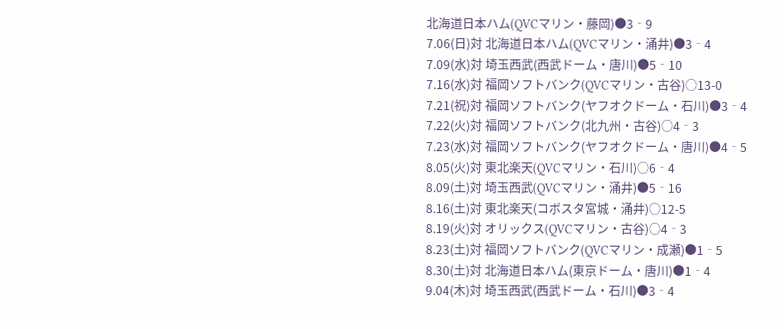北海道日本ハム(QVCマリン・藤岡)●3‐9
7.06(日)対 北海道日本ハム(QVCマリン・涌井)●3‐4
7.09(水)対 埼玉西武(西武ドーム・唐川)●5‐10
7.16(水)対 福岡ソフトバンク(QVCマリン・古谷)○13-0
7.21(祝)対 福岡ソフトバンク(ヤフオクドーム・石川)●3‐4
7.22(火)対 福岡ソフトバンク(北九州・古谷)○4‐3
7.23(水)対 福岡ソフトバンク(ヤフオクドーム・唐川)●4‐5
8.05(火)対 東北楽天(QVCマリン・石川)○6‐4
8.09(土)対 埼玉西武(QVCマリン・涌井)●5‐16
8.16(土)対 東北楽天(コボスタ宮城・涌井)○12-5
8.19(火)対 オリックス(QVCマリン・古谷)○4‐3
8.23(土)対 福岡ソフトバンク(QVCマリン・成瀬)●1‐5
8.30(土)対 北海道日本ハム(東京ドーム・唐川)●1‐4
9.04(木)対 埼玉西武(西武ドーム・石川)●3‐4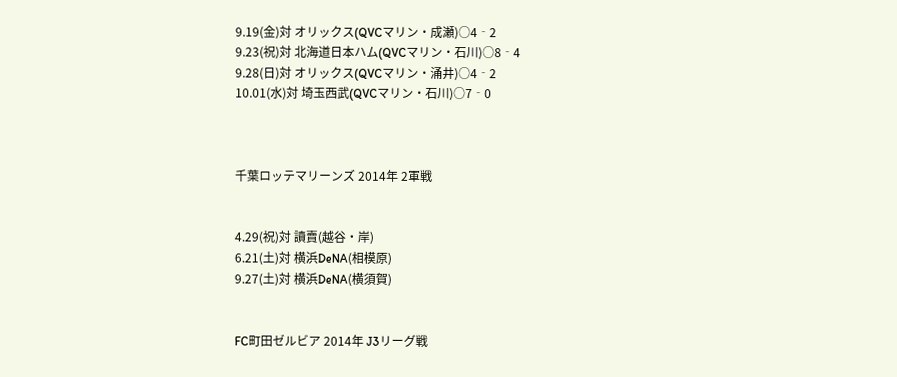9.19(金)対 オリックス(QVCマリン・成瀬)○4‐2
9.23(祝)対 北海道日本ハム(QVCマリン・石川)○8‐4
9.28(日)対 オリックス(QVCマリン・涌井)○4‐2
10.01(水)対 埼玉西武(QVCマリン・石川)○7‐0



千葉ロッテマリーンズ 2014年 2軍戦


4.29(祝)対 讀賣(越谷・岸)
6.21(土)対 横浜DeNA(相模原)
9.27(土)対 横浜DeNA(横須賀)


FC町田ゼルビア 2014年 J3リーグ戦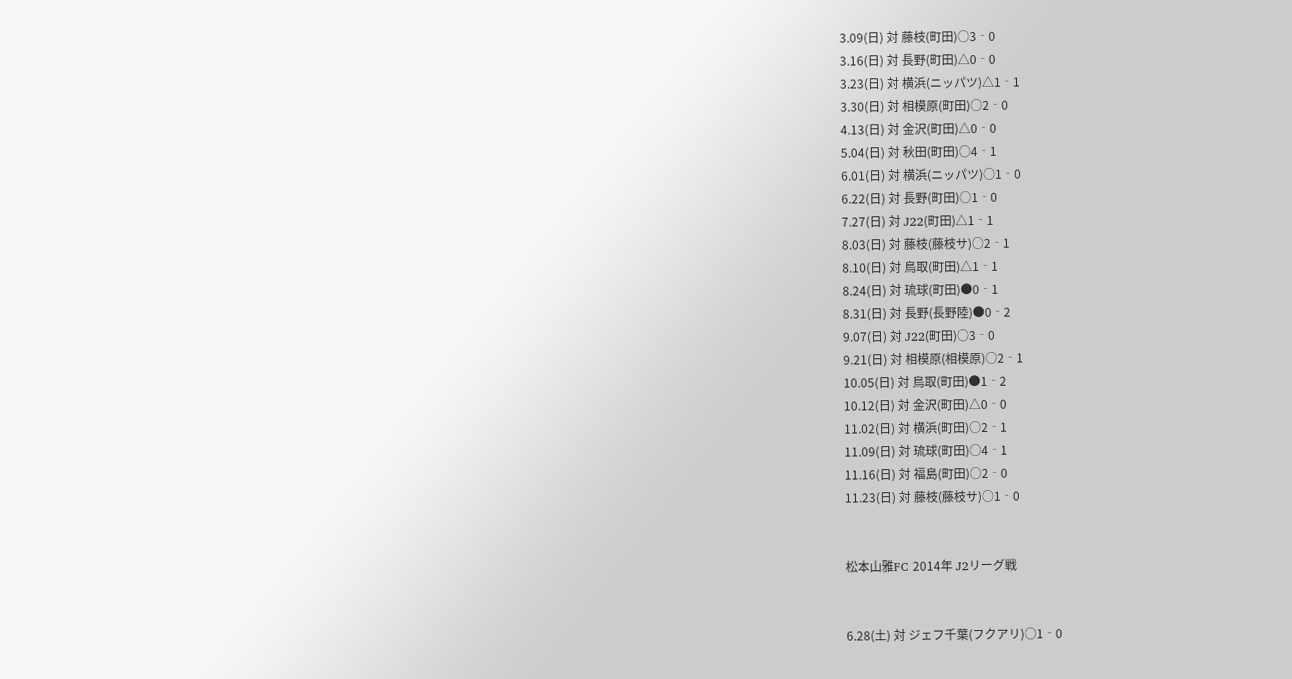3.09(日) 対 藤枝(町田)○3‐0
3.16(日) 対 長野(町田)△0‐0
3.23(日) 対 横浜(ニッパツ)△1‐1
3.30(日) 対 相模原(町田)○2‐0
4.13(日) 対 金沢(町田)△0‐0
5.04(日) 対 秋田(町田)○4‐1
6.01(日) 対 横浜(ニッパツ)○1‐0
6.22(日) 対 長野(町田)○1‐0
7.27(日) 対 J22(町田)△1‐1
8.03(日) 対 藤枝(藤枝サ)○2‐1
8.10(日) 対 鳥取(町田)△1‐1
8.24(日) 対 琉球(町田)●0‐1
8.31(日) 対 長野(長野陸)●0‐2
9.07(日) 対 J22(町田)○3‐0
9.21(日) 対 相模原(相模原)○2‐1
10.05(日) 対 鳥取(町田)●1‐2
10.12(日) 対 金沢(町田)△0‐0
11.02(日) 対 横浜(町田)○2‐1
11.09(日) 対 琉球(町田)○4‐1
11.16(日) 対 福島(町田)○2‐0
11.23(日) 対 藤枝(藤枝サ)○1‐0


松本山雅FC 2014年 J2リーグ戦


6.28(土) 対 ジェフ千葉(フクアリ)○1‐0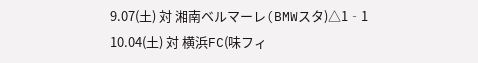9.07(土) 対 湘南ベルマーレ(BMWスタ)△1‐1
10.04(土) 対 横浜FC(味フィ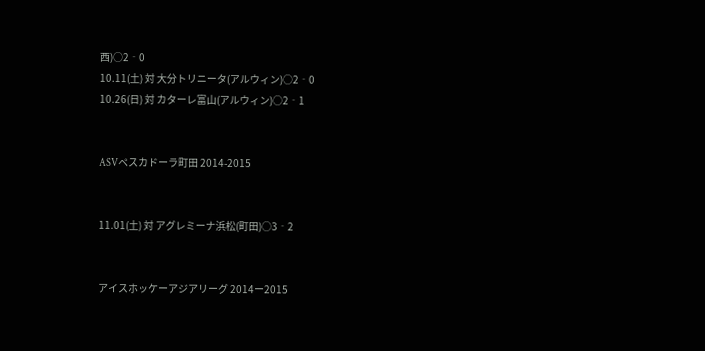西)○2‐0
10.11(土) 対 大分トリニータ(アルウィン)○2‐0
10.26(日) 対 カターレ富山(アルウィン)○2‐1


ASVペスカドーラ町田 2014-2015


11.01(土) 対 アグレミーナ浜松(町田)○3‐2


アイスホッケーアジアリーグ 2014ー2015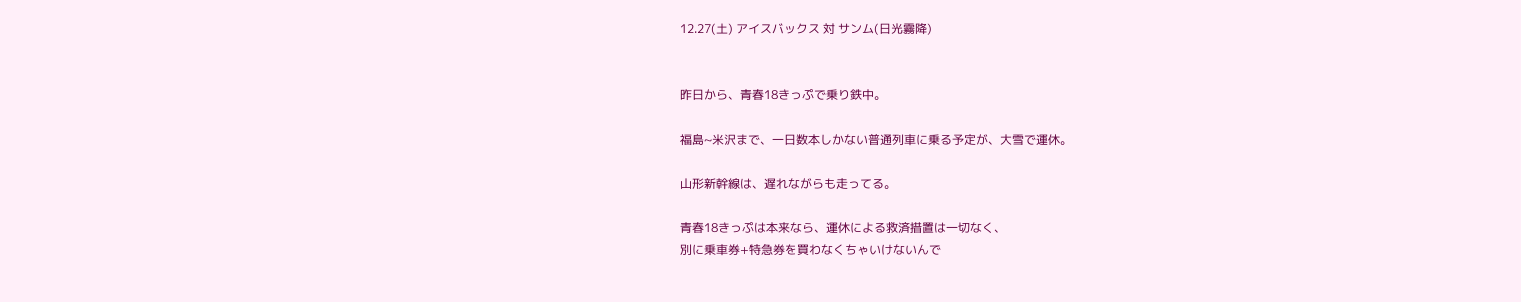12.27(土) アイスバックス 対 サンム(日光霧降)


昨日から、青春18きっぷで乗り鉄中。

福島~米沢まで、一日数本しかない普通列車に乗る予定が、大雪で運休。

山形新幹線は、遅れながらも走ってる。

青春18きっぷは本来なら、運休による救済措置は一切なく、
別に乗車券+特急券を買わなくちゃいけないんで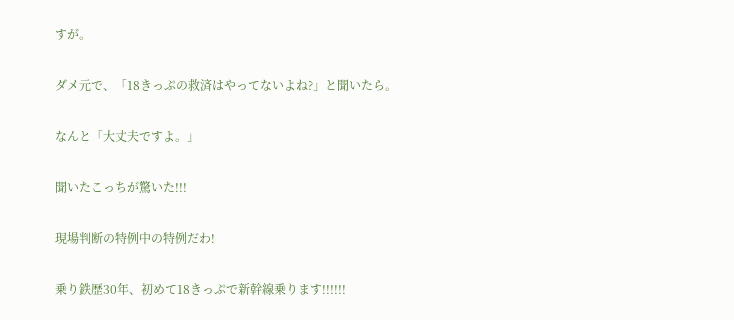すが。

ダメ元で、「18きっぷの救済はやってないよね?」と聞いたら。

なんと「大丈夫ですよ。」

聞いたこっちが驚いた!!!

現場判断の特例中の特例だわ!

乗り鉄歴30年、初めて18きっぷで新幹線乗ります!!!!!!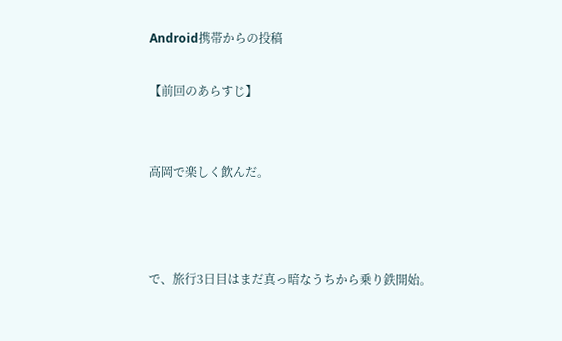Android携帯からの投稿

【前回のあらすじ】


高岡で楽しく飲んだ。



で、旅行3日目はまだ真っ暗なうちから乗り鉄開始。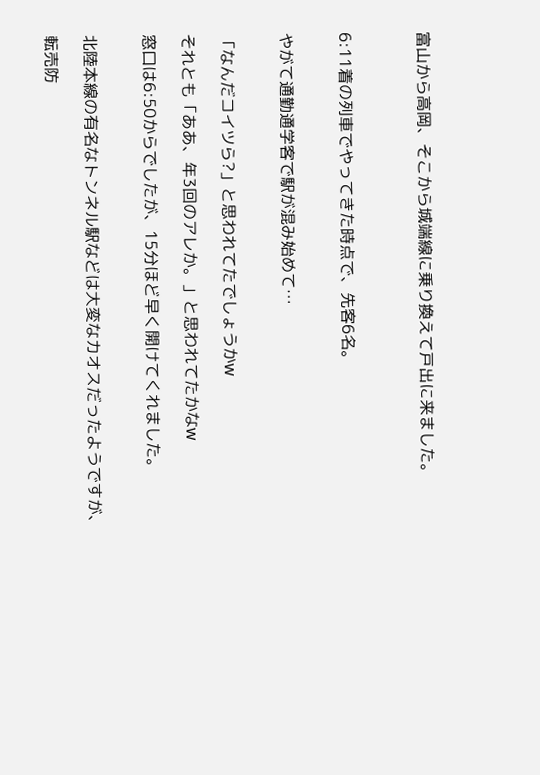富山から高岡、そこから城端線に乗り換えて戸出に来ました。



6:11着の列車でやってきた時点で、先客6名。


やがて通勤通学客で駅が混み始めて…


「なんだコイツら?」と思われてたでしょうかw

それとも「ああ、年3回のアレか。」と思われてたかなw

窓口は6:50からでしたが、15分ほど早く開けてくれました。


北陸本線の有名なトンネル駅などは大変なカオスだったようですが、

転売防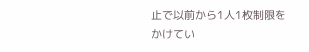止で以前から1人1枚制限をかけてい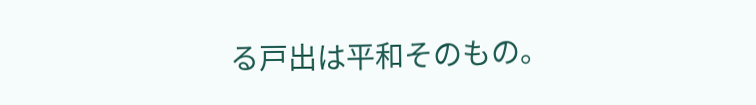る戸出は平和そのもの。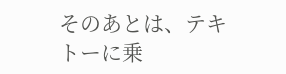そのあとは、テキトーに乗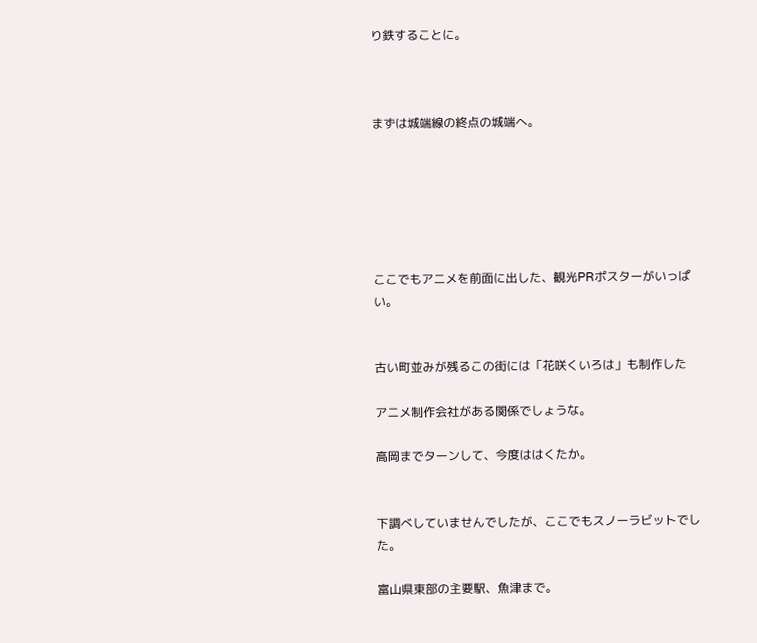り鉄することに。



まずは城端線の終点の城端へ。






ここでもアニメを前面に出した、観光PRポスターがいっぱい。


古い町並みが残るこの街には「花咲くいろは」も制作した

アニメ制作会社がある関係でしょうな。

高岡までターンして、今度ははくたか。


下調べしていませんでしたが、ここでもスノーラビットでした。

富山県東部の主要駅、魚津まで。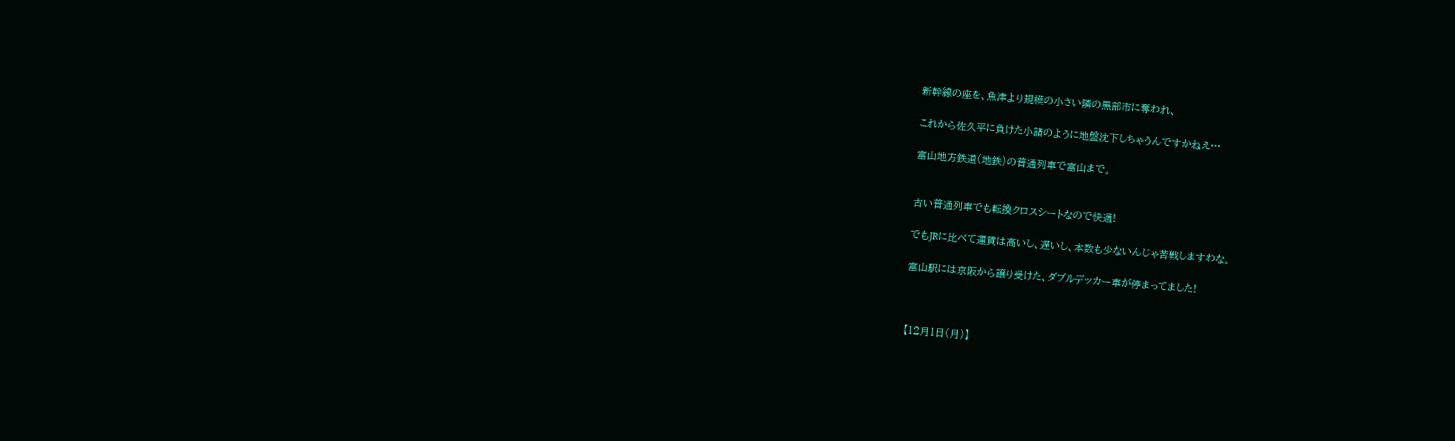新幹線の座を、魚津より規模の小さい隣の黒部市に奪われ、

これから佐久平に負けた小諸のように地盤沈下しちゃうんですかねえ…

富山地方鉄道(地鉄)の普通列車で富山まで。


古い普通列車でも転換クロスシートなので快適!

でもJRに比べて運賃は高いし、遅いし、本数も少ないんじゃ苦戦しますわな。

富山駅には京阪から譲り受けた、ダブルデッカー車が停まってました!



【12月1日(月)】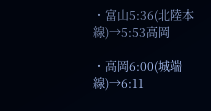・富山5:36(北陸本線)→5:53高岡

・高岡6:00(城端線)→6:11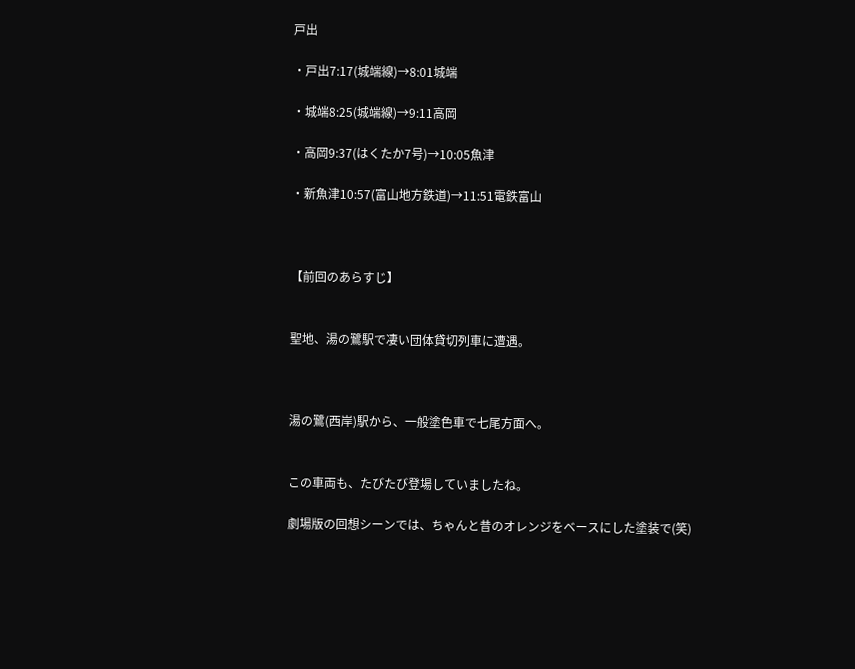戸出

・戸出7:17(城端線)→8:01城端

・城端8:25(城端線)→9:11高岡

・高岡9:37(はくたか7号)→10:05魚津

・新魚津10:57(富山地方鉄道)→11:51電鉄富山



【前回のあらすじ】


聖地、湯の鷺駅で凄い団体貸切列車に遭遇。



湯の鷺(西岸)駅から、一般塗色車で七尾方面へ。


この車両も、たびたび登場していましたね。

劇場版の回想シーンでは、ちゃんと昔のオレンジをベースにした塗装で(笑)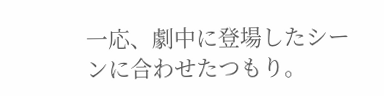一応、劇中に登場したシーンに合わせたつもり。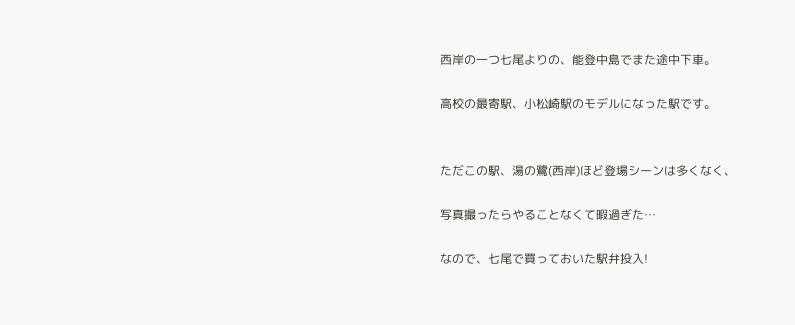西岸の一つ七尾よりの、能登中島でまた途中下車。

高校の最寄駅、小松崎駅のモデルになった駅です。


ただこの駅、湯の鷺(西岸)ほど登場シーンは多くなく、

写真撮ったらやることなくて暇過ぎた…

なので、七尾で買っておいた駅弁投入!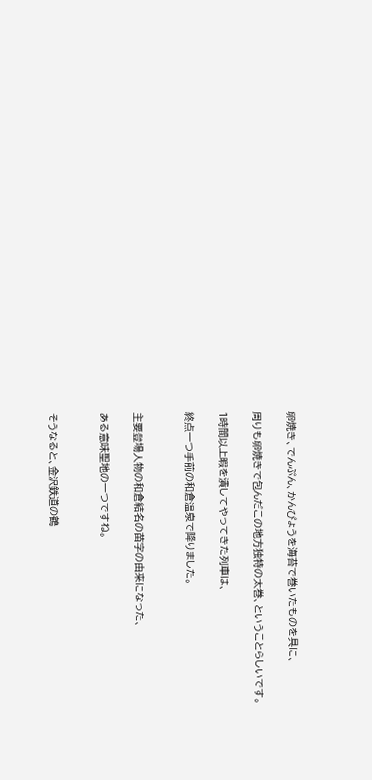卵焼き、でんぷん、かんぴょうを海苔で巻いたものを具に、

周りも卵焼きで包んだこの地方独特の太巻、ということらしいです。

1時間以上暇を潰してやってきた列車は、

終点一つ手前の和倉温泉で降りました。


主要登場人物の和倉結名の苗字の由来になった、

ある意味聖地の一つですね。


そうなると、金沢鉄道の鶴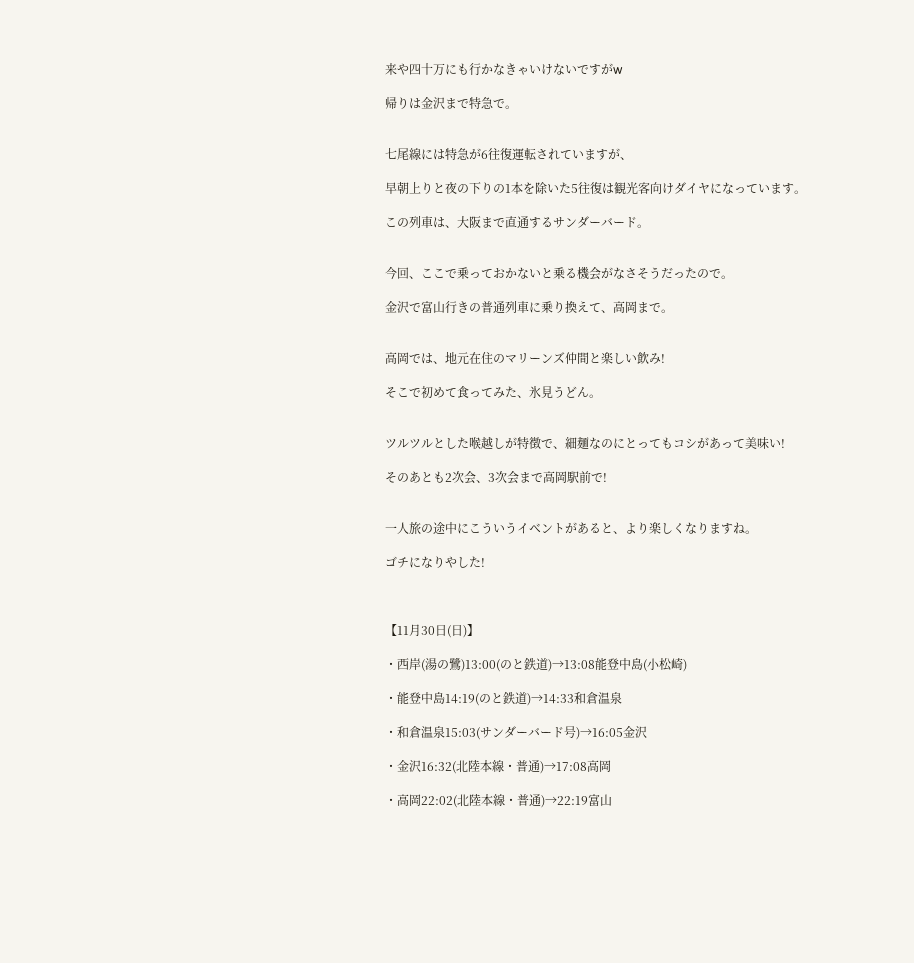来や四十万にも行かなきゃいけないですがw

帰りは金沢まで特急で。


七尾線には特急が6往復運転されていますが、

早朝上りと夜の下りの1本を除いた5往復は観光客向けダイヤになっています。

この列車は、大阪まで直通するサンダーバード。


今回、ここで乗っておかないと乗る機会がなさそうだったので。

金沢で富山行きの普通列車に乗り換えて、高岡まで。


高岡では、地元在住のマリーンズ仲間と楽しい飲み!

そこで初めて食ってみた、氷見うどん。


ツルツルとした喉越しが特徴で、細麺なのにとってもコシがあって美味い!

そのあとも2次会、3次会まで高岡駅前で!


一人旅の途中にこういうイベントがあると、より楽しくなりますね。

ゴチになりやした!



【11月30日(日)】

・西岸(湯の鷺)13:00(のと鉄道)→13:08能登中島(小松崎)

・能登中島14:19(のと鉄道)→14:33和倉温泉

・和倉温泉15:03(サンダーバード号)→16:05金沢

・金沢16:32(北陸本線・普通)→17:08高岡

・高岡22:02(北陸本線・普通)→22:19富山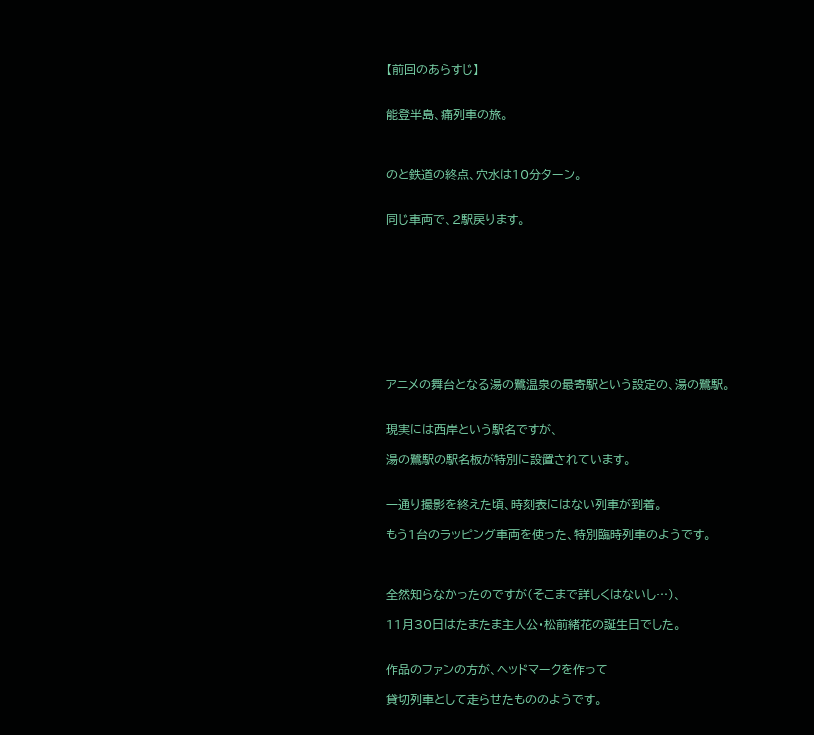【前回のあらすじ】


能登半島、痛列車の旅。



のと鉄道の終点、穴水は10分ターン。


同じ車両で、2駅戻ります。










アニメの舞台となる湯の鷺温泉の最寄駅という設定の、湯の鷺駅。


現実には西岸という駅名ですが、

湯の鷺駅の駅名板が特別に設置されています。


一通り撮影を終えた頃、時刻表にはない列車が到着。

もう1台のラッピング車両を使った、特別臨時列車のようです。



全然知らなかったのですが(そこまで詳しくはないし…)、

11月30日はたまたま主人公・松前緒花の誕生日でした。


作品のファンの方が、ヘッドマークを作って

貸切列車として走らせたもののようです。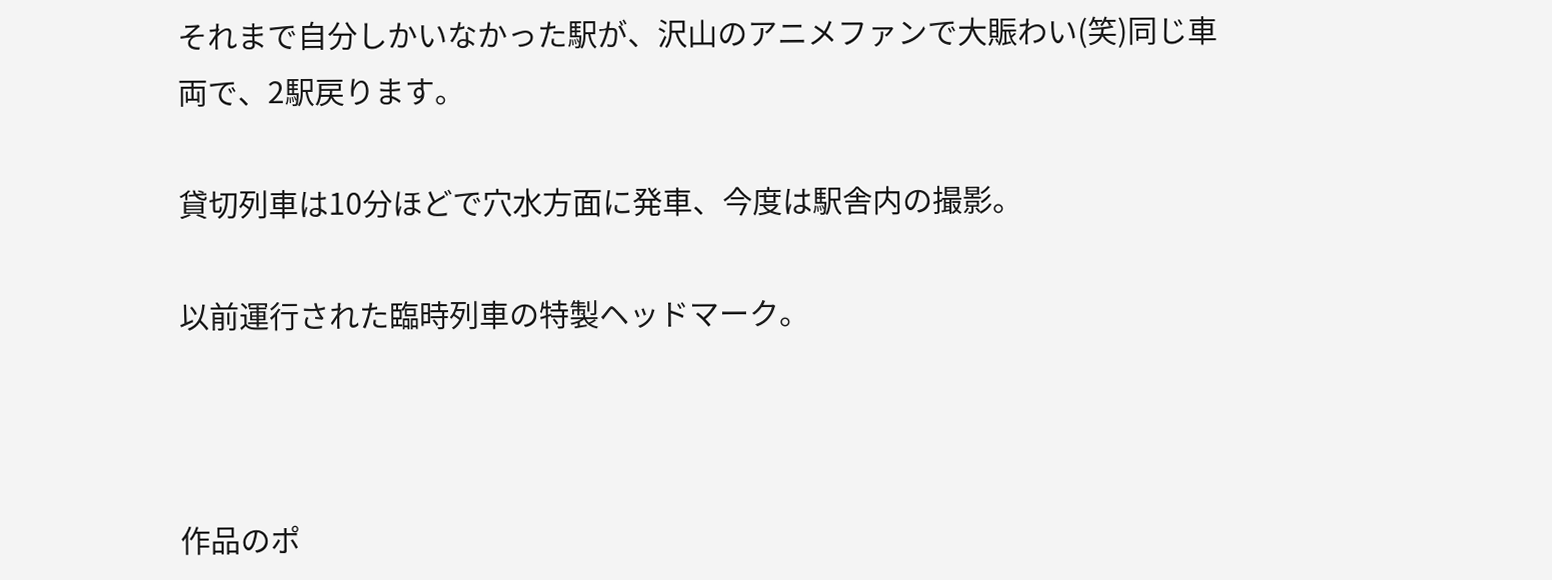それまで自分しかいなかった駅が、沢山のアニメファンで大賑わい(笑)同じ車両で、2駅戻ります。

貸切列車は10分ほどで穴水方面に発車、今度は駅舎内の撮影。

以前運行された臨時列車の特製ヘッドマーク。



作品のポ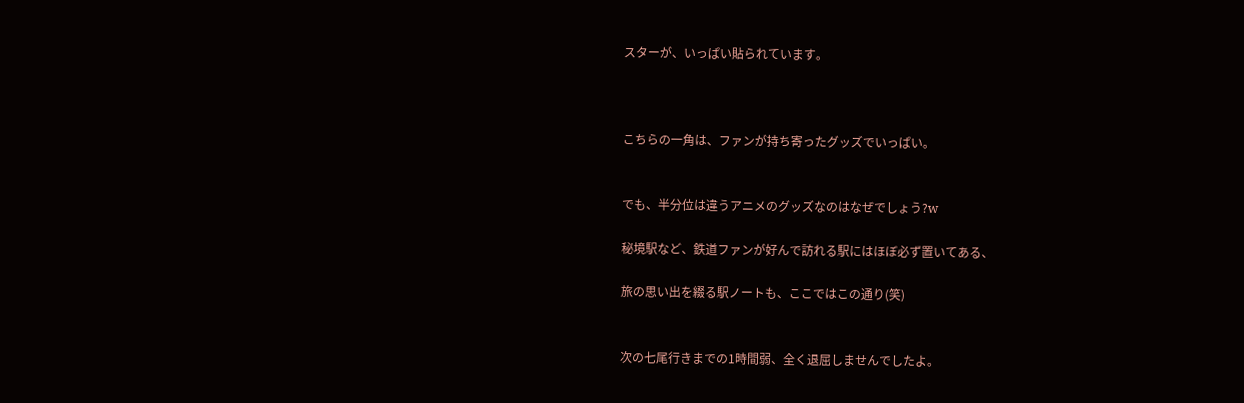スターが、いっぱい貼られています。



こちらの一角は、ファンが持ち寄ったグッズでいっぱい。


でも、半分位は違うアニメのグッズなのはなぜでしょう?w

秘境駅など、鉄道ファンが好んで訪れる駅にはほぼ必ず置いてある、

旅の思い出を綴る駅ノートも、ここではこの通り(笑)


次の七尾行きまでの1時間弱、全く退屈しませんでしたよ。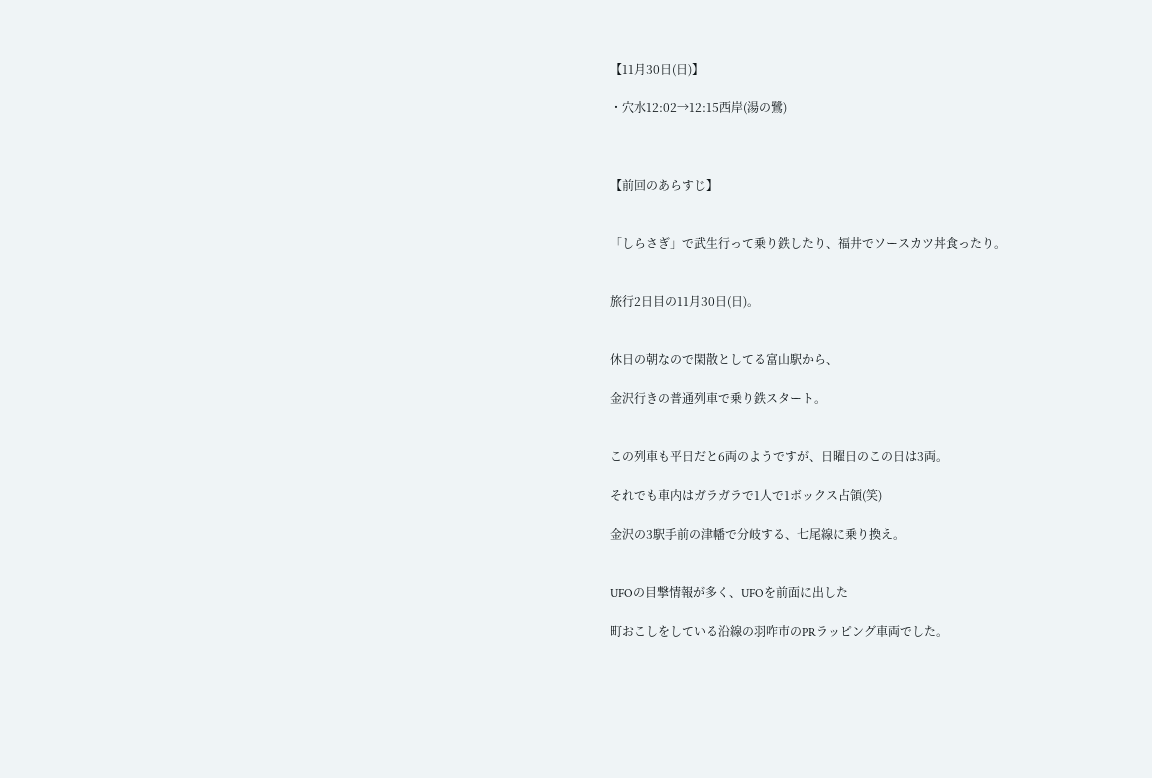【11月30日(日)】

・穴水12:02→12:15西岸(湯の鷺)



【前回のあらすじ】


「しらさぎ」で武生行って乗り鉄したり、福井でソースカツ丼食ったり。


旅行2日目の11月30日(日)。


休日の朝なので閑散としてる富山駅から、

金沢行きの普通列車で乗り鉄スタート。


この列車も平日だと6両のようですが、日曜日のこの日は3両。

それでも車内はガラガラで1人で1ボックス占領(笑)

金沢の3駅手前の津幡で分岐する、七尾線に乗り換え。


UFOの目撃情報が多く、UFOを前面に出した

町おこしをしている沿線の羽咋市のPRラッピング車両でした。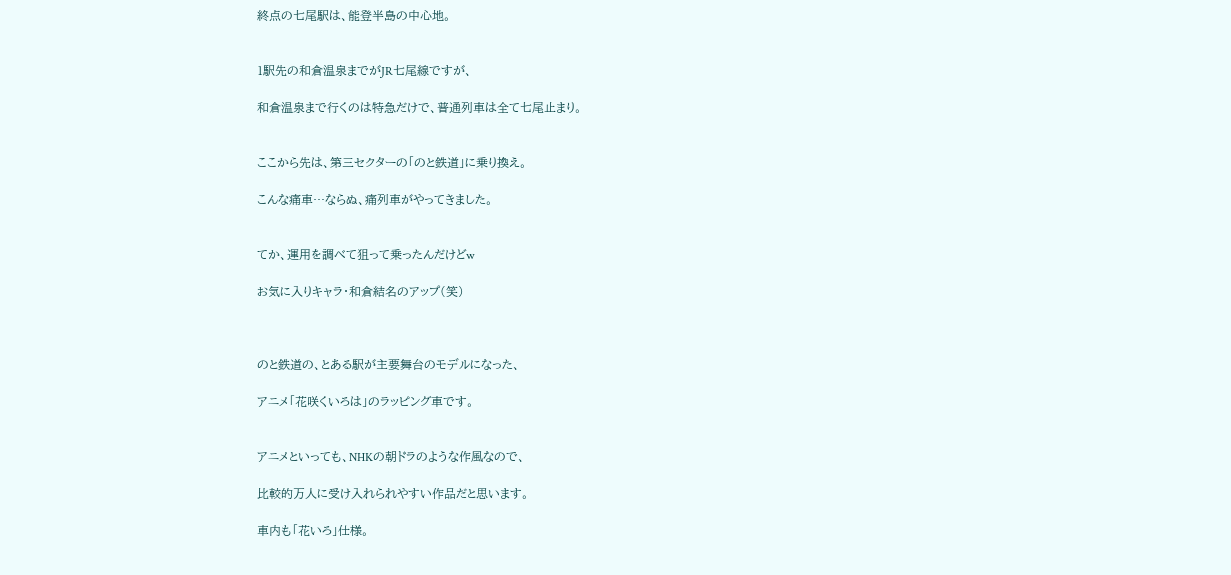終点の七尾駅は、能登半島の中心地。


1駅先の和倉温泉までがJR七尾線ですが、

和倉温泉まで行くのは特急だけで、普通列車は全て七尾止まり。


ここから先は、第三セクターの「のと鉄道」に乗り換え。

こんな痛車…ならぬ、痛列車がやってきました。


てか、運用を調べて狙って乗ったんだけどw

お気に入りキャラ・和倉結名のアップ(笑)



のと鉄道の、とある駅が主要舞台のモデルになった、

アニメ「花咲くいろは」のラッピング車です。


アニメといっても、NHKの朝ドラのような作風なので、

比較的万人に受け入れられやすい作品だと思います。

車内も「花いろ」仕様。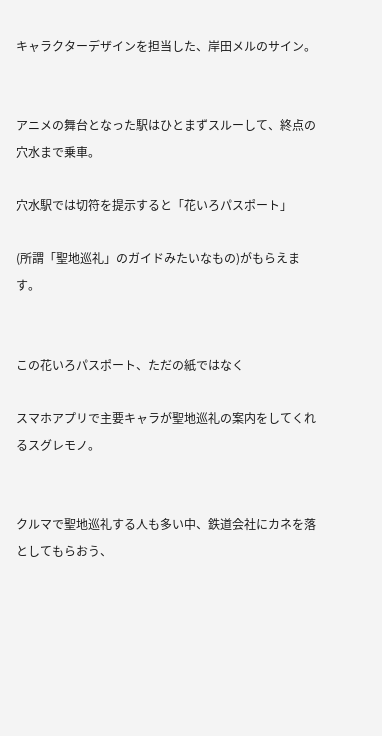キャラクターデザインを担当した、岸田メルのサイン。


アニメの舞台となった駅はひとまずスルーして、終点の穴水まで乗車。

穴水駅では切符を提示すると「花いろパスポート」

(所謂「聖地巡礼」のガイドみたいなもの)がもらえます。


この花いろパスポート、ただの紙ではなく

スマホアプリで主要キャラが聖地巡礼の案内をしてくれるスグレモノ。


クルマで聖地巡礼する人も多い中、鉄道会社にカネを落としてもらおう、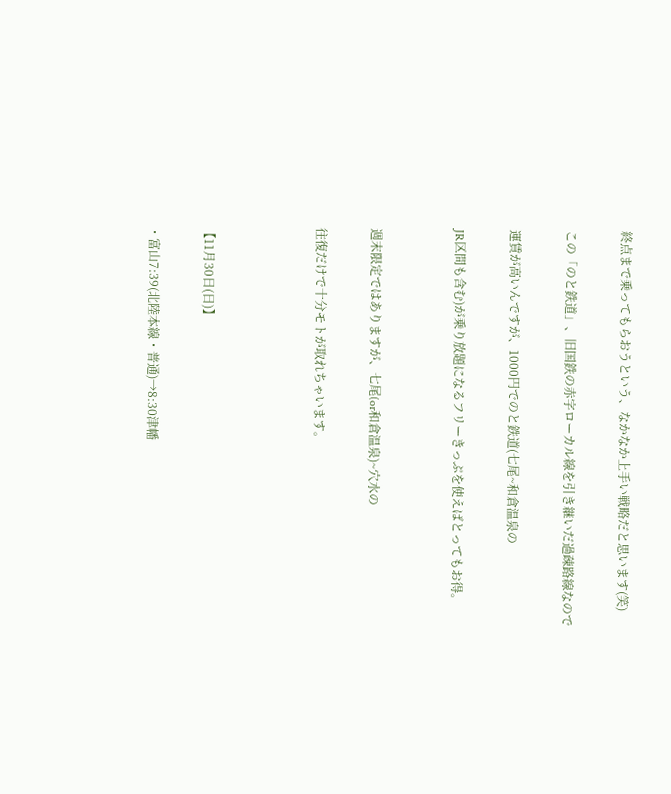終点まで乗ってもらおうという、なかなか上手い戦略だと思います(笑)

この「のと鉄道」、旧国鉄の赤字ローカル線を引き継いだ過疎路線なので

運賃が高いんですが、1000円でのと鉄道(七尾~和倉温泉の

JR区間も含む)が乗り放題になるフリーきっぷを使えばとってもお得。


週末限定ではありますが、七尾(or和倉温泉)~穴水の

往復だけで十分モトが取れちゃいます。



【11月30日(日)】

・富山7:39(北陸本線・普通)→8:30津幡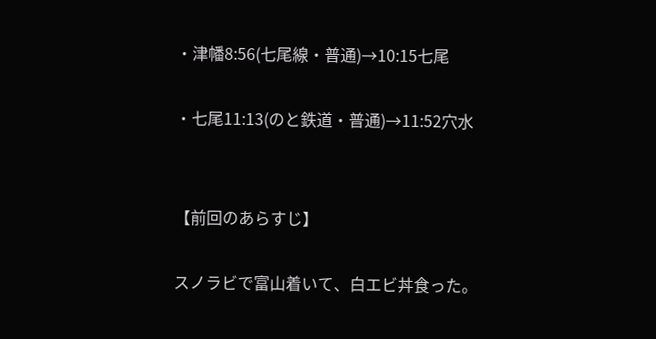・津幡8:56(七尾線・普通)→10:15七尾

・七尾11:13(のと鉄道・普通)→11:52穴水


【前回のあらすじ】

スノラビで富山着いて、白エビ丼食った。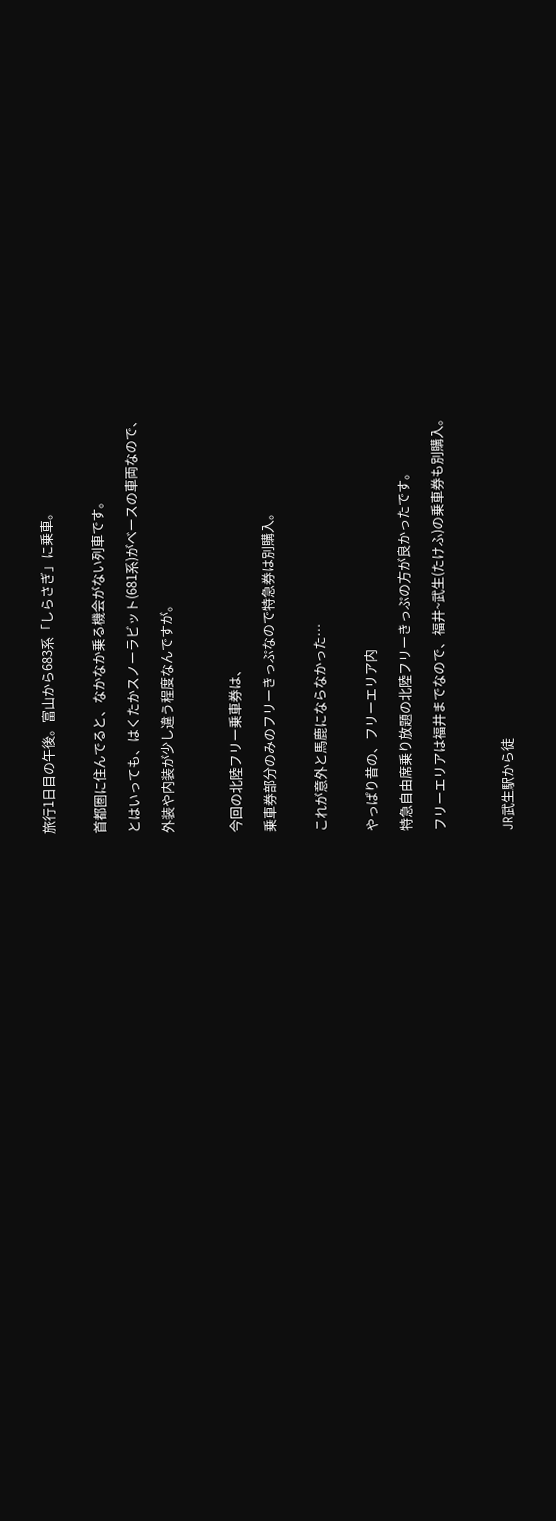旅行1日目の午後。富山から683系「しらさぎ」に乗車。


首都圏に住んでると、なかなか乗る機会がない列車です。

とはいっても、はくたかスノーラビット(681系)がベースの車両なので、

外装や内装が少し違う程度なんですが。



今回の北陸フリー乗車券は、

乗車券部分のみのフリーきっぷなので特急券は別購入。


これが意外と馬鹿にならなかった…


やっぱり昔の、フリーエリア内

特急自由席乗り放題の北陸フリーきっぷの方が良かったです。

フリーエリアは福井までなので、福井~武生(たけふ)の乗車券も別購入。



JR武生駅から徒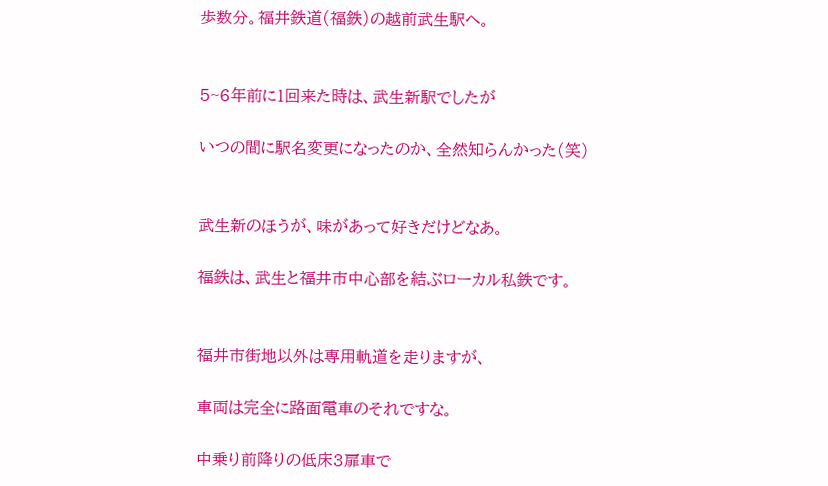歩数分。福井鉄道(福鉄)の越前武生駅へ。


5~6年前に1回来た時は、武生新駅でしたが

いつの間に駅名変更になったのか、全然知らんかった(笑)


武生新のほうが、味があって好きだけどなあ。

福鉄は、武生と福井市中心部を結ぶローカル私鉄です。


福井市街地以外は専用軌道を走りますが、

車両は完全に路面電車のそれですな。

中乗り前降りの低床3扉車で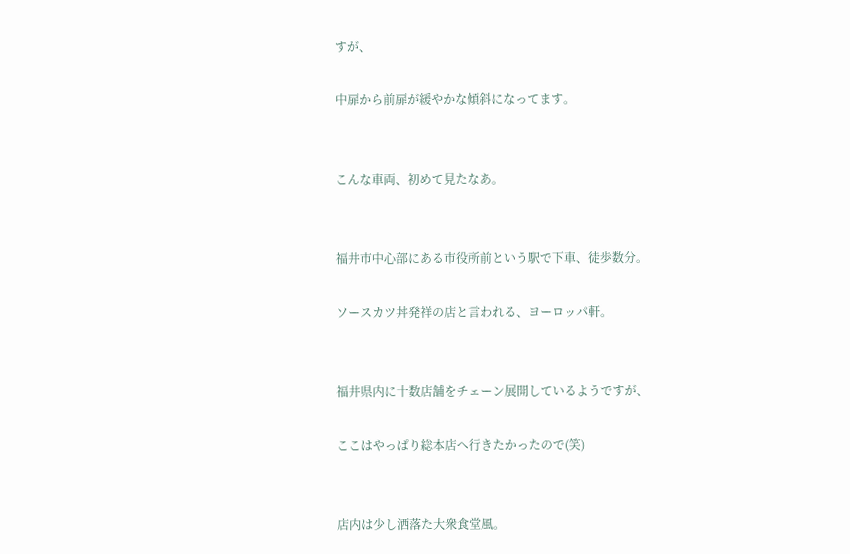すが、

中扉から前扉が緩やかな傾斜になってます。


こんな車両、初めて見たなあ。


福井市中心部にある市役所前という駅で下車、徒歩数分。

ソースカツ丼発祥の店と言われる、ヨーロッパ軒。


福井県内に十数店舗をチェーン展開しているようですが、

ここはやっぱり総本店へ行きたかったので(笑)


店内は少し洒落た大衆食堂風。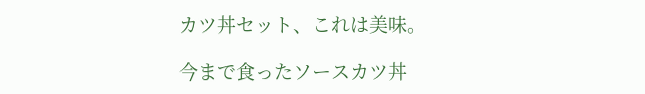カツ丼セット、これは美味。

今まで食ったソースカツ丼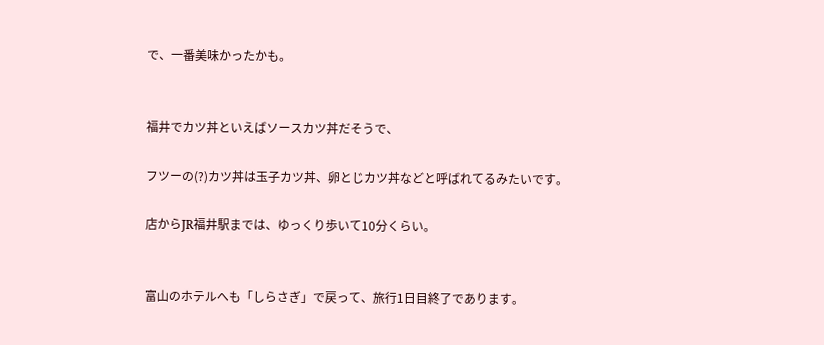で、一番美味かったかも。


福井でカツ丼といえばソースカツ丼だそうで、

フツーの(?)カツ丼は玉子カツ丼、卵とじカツ丼などと呼ばれてるみたいです。

店からJR福井駅までは、ゆっくり歩いて10分くらい。


富山のホテルへも「しらさぎ」で戻って、旅行1日目終了であります。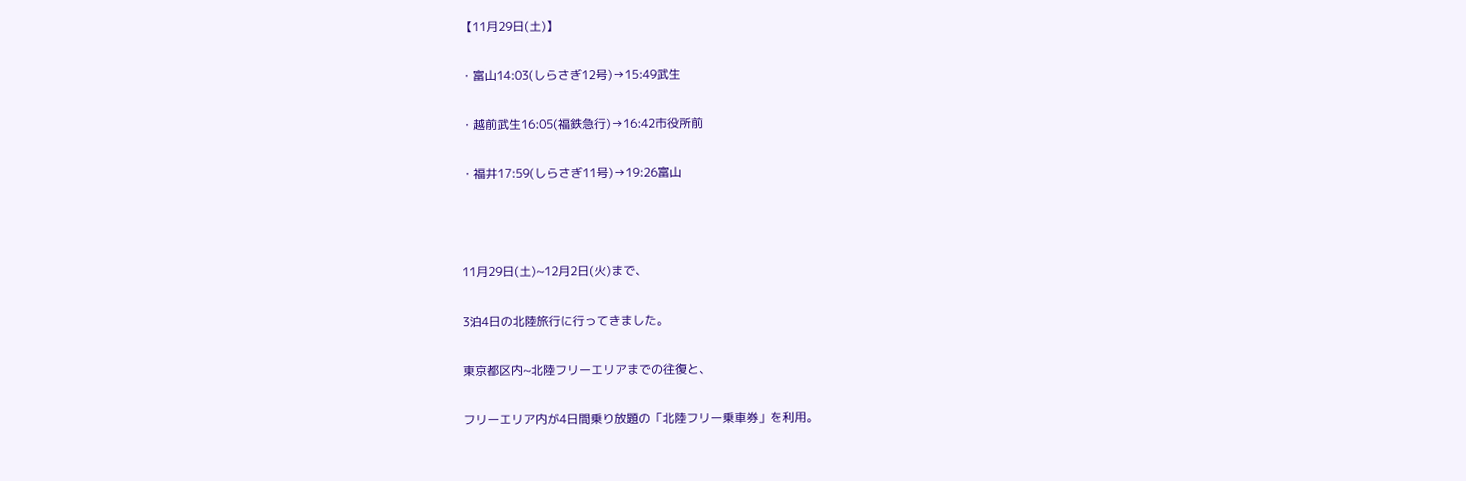【11月29日(土)】

・富山14:03(しらさぎ12号)→15:49武生

・越前武生16:05(福鉄急行)→16:42市役所前

・福井17:59(しらさぎ11号)→19:26富山



11月29日(土)~12月2日(火)まで、

3泊4日の北陸旅行に行ってきました。

東京都区内~北陸フリーエリアまでの往復と、

フリーエリア内が4日間乗り放題の「北陸フリー乗車券」を利用。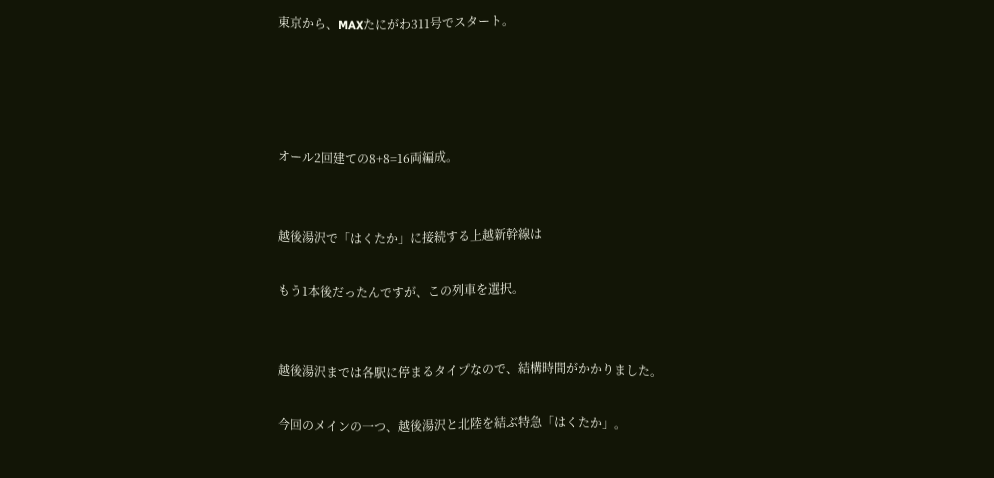東京から、MAXたにがわ311号でスタート。




オール2回建ての8+8=16両編成。


越後湯沢で「はくたか」に接続する上越新幹線は

もう1本後だったんですが、この列車を選択。


越後湯沢までは各駅に停まるタイプなので、結構時間がかかりました。

今回のメインの一つ、越後湯沢と北陸を結ぶ特急「はくたか」。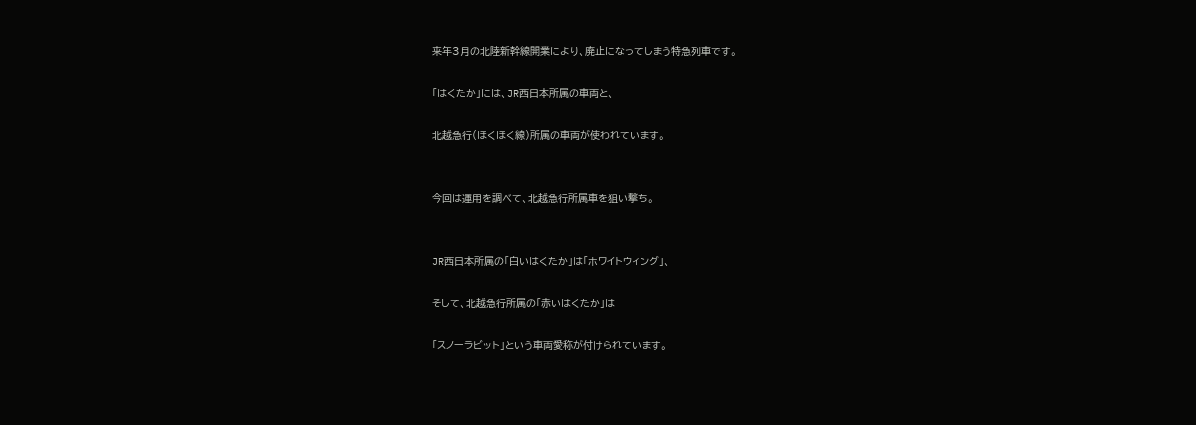来年3月の北陸新幹線開業により、廃止になってしまう特急列車です。

「はくたか」には、JR西日本所属の車両と、

北越急行(ほくほく線)所属の車両が使われています。


今回は運用を調べて、北越急行所属車を狙い撃ち。


JR西日本所属の「白いはくたか」は「ホワイトウィング」、

そして、北越急行所属の「赤いはくたか」は

「スノーラビット」という車両愛称が付けられています。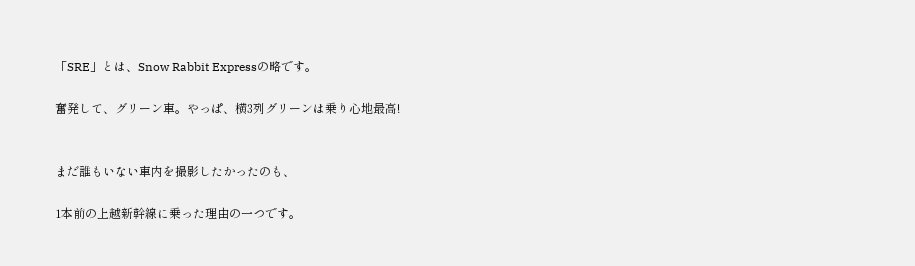「SRE」とは、Snow Rabbit Expressの略です。

奮発して、グリーン車。やっぱ、横3列グリーンは乗り心地最高!


まだ誰もいない車内を撮影したかったのも、

1本前の上越新幹線に乗った理由の一つです。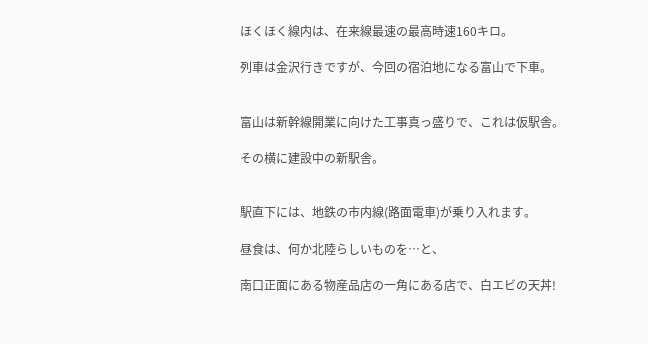ほくほく線内は、在来線最速の最高時速160キロ。

列車は金沢行きですが、今回の宿泊地になる富山で下車。


富山は新幹線開業に向けた工事真っ盛りで、これは仮駅舎。

その横に建設中の新駅舎。


駅直下には、地鉄の市内線(路面電車)が乗り入れます。

昼食は、何か北陸らしいものを…と、

南口正面にある物産品店の一角にある店で、白エビの天丼!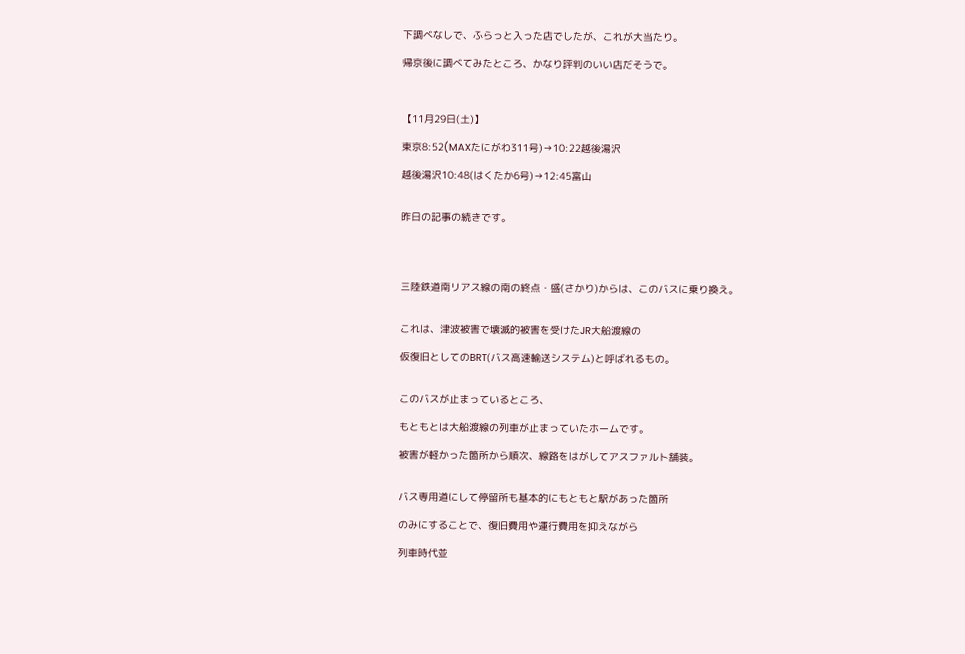下調べなしで、ふらっと入った店でしたが、これが大当たり。

帰京後に調べてみたところ、かなり評判のいい店だそうで。



【11月29日(土)】

東京8:52(MAXたにがわ311号)→10:22越後湯沢

越後湯沢10:48(はくたか6号)→12:45富山


昨日の記事の続きです。




三陸鉄道南リアス線の南の終点・盛(さかり)からは、このバスに乗り換え。


これは、津波被害で壊滅的被害を受けたJR大船渡線の

仮復旧としてのBRT(バス高速輸送システム)と呼ばれるもの。


このバスが止まっているところ、

もともとは大船渡線の列車が止まっていたホームです。

被害が軽かった箇所から順次、線路をはがしてアスファルト舗装。


バス専用道にして停留所も基本的にもともと駅があった箇所

のみにすることで、復旧費用や運行費用を抑えながら

列車時代並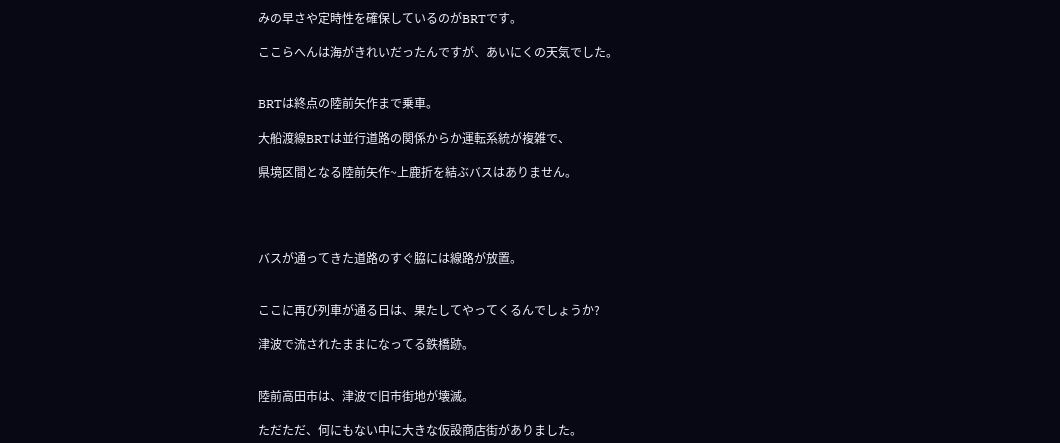みの早さや定時性を確保しているのがBRTです。

ここらへんは海がきれいだったんですが、あいにくの天気でした。


BRTは終点の陸前矢作まで乗車。

大船渡線BRTは並行道路の関係からか運転系統が複雑で、

県境区間となる陸前矢作~上鹿折を結ぶバスはありません。




バスが通ってきた道路のすぐ脇には線路が放置。


ここに再び列車が通る日は、果たしてやってくるんでしょうか?

津波で流されたままになってる鉄橋跡。


陸前高田市は、津波で旧市街地が壊滅。

ただただ、何にもない中に大きな仮設商店街がありました。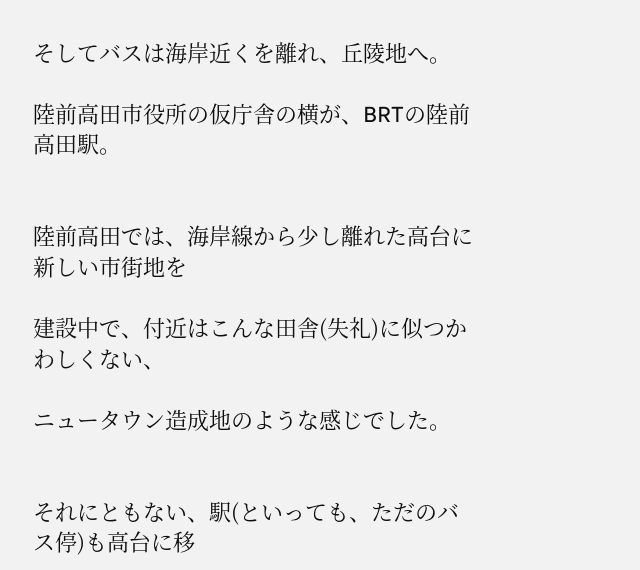そしてバスは海岸近くを離れ、丘陵地へ。

陸前高田市役所の仮庁舎の横が、BRTの陸前高田駅。


陸前高田では、海岸線から少し離れた高台に新しい市街地を

建設中で、付近はこんな田舎(失礼)に似つかわしくない、

ニュータウン造成地のような感じでした。


それにともない、駅(といっても、ただのバス停)も高台に移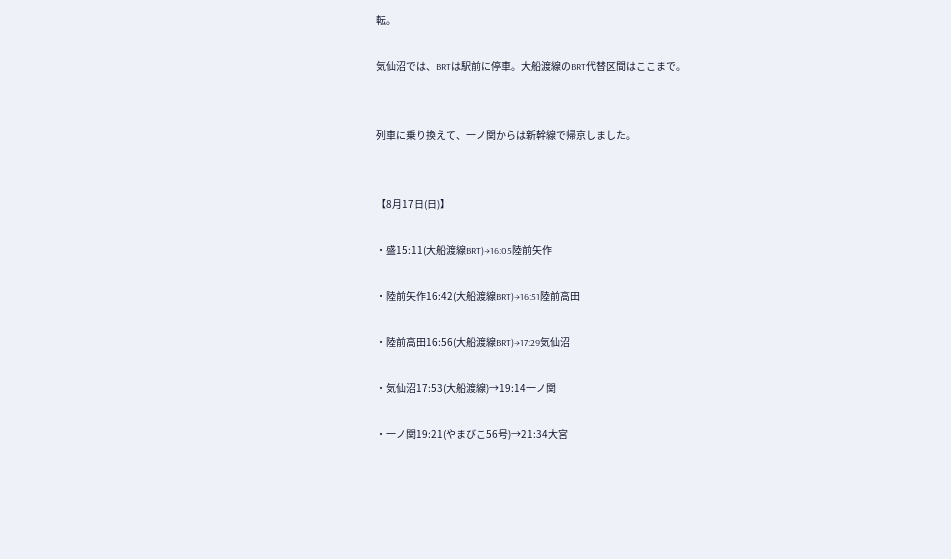転。

気仙沼では、BRTは駅前に停車。大船渡線のBRT代替区間はここまで。


列車に乗り換えて、一ノ関からは新幹線で帰京しました。


【8月17日(日)】

・盛15:11(大船渡線BRT)→16:05陸前矢作

・陸前矢作16:42(大船渡線BRT)→16:51陸前高田

・陸前高田16:56(大船渡線BRT)→17:29気仙沼

・気仙沼17:53(大船渡線)→19:14一ノ関

・一ノ関19:21(やまびこ56号)→21:34大宮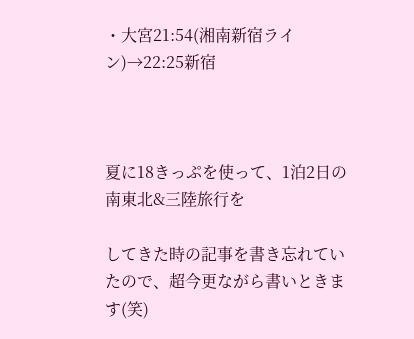・大宮21:54(湘南新宿ライン)→22:25新宿



夏に18きっぷを使って、1泊2日の南東北&三陸旅行を

してきた時の記事を書き忘れていたので、超今更ながら書いときます(笑)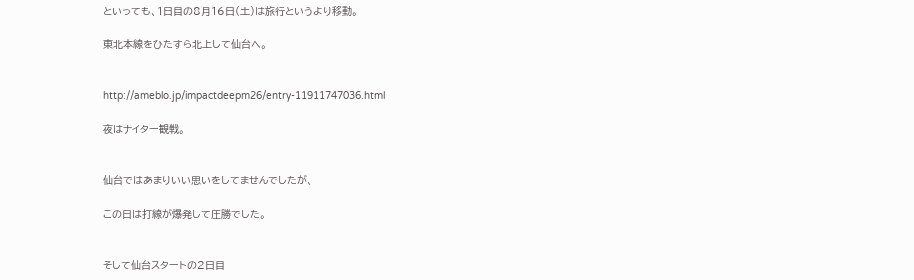といっても、1日目の8月16日(土)は旅行というより移動。

東北本線をひたすら北上して仙台へ。


http://ameblo.jp/impactdeepm26/entry-11911747036.html

夜はナイター観戦。


仙台ではあまりいい思いをしてませんでしたが、

この日は打線が爆発して圧勝でした。


そして仙台スタートの2日目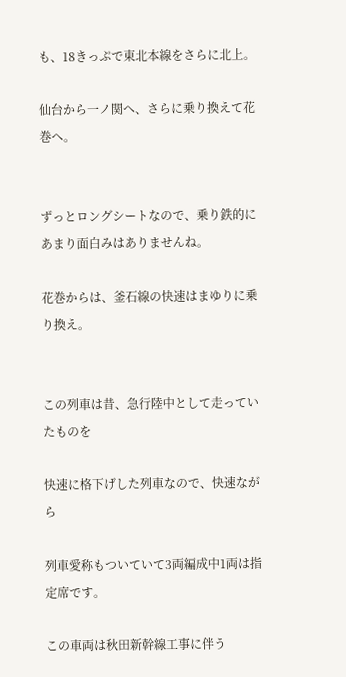も、18きっぷで東北本線をさらに北上。

仙台から一ノ関へ、さらに乗り換えて花巻へ。


ずっとロングシートなので、乗り鉄的にあまり面白みはありませんね。

花巻からは、釜石線の快速はまゆりに乗り換え。


この列車は昔、急行陸中として走っていたものを

快速に格下げした列車なので、快速ながら

列車愛称もついていて3両編成中1両は指定席です。

この車両は秋田新幹線工事に伴う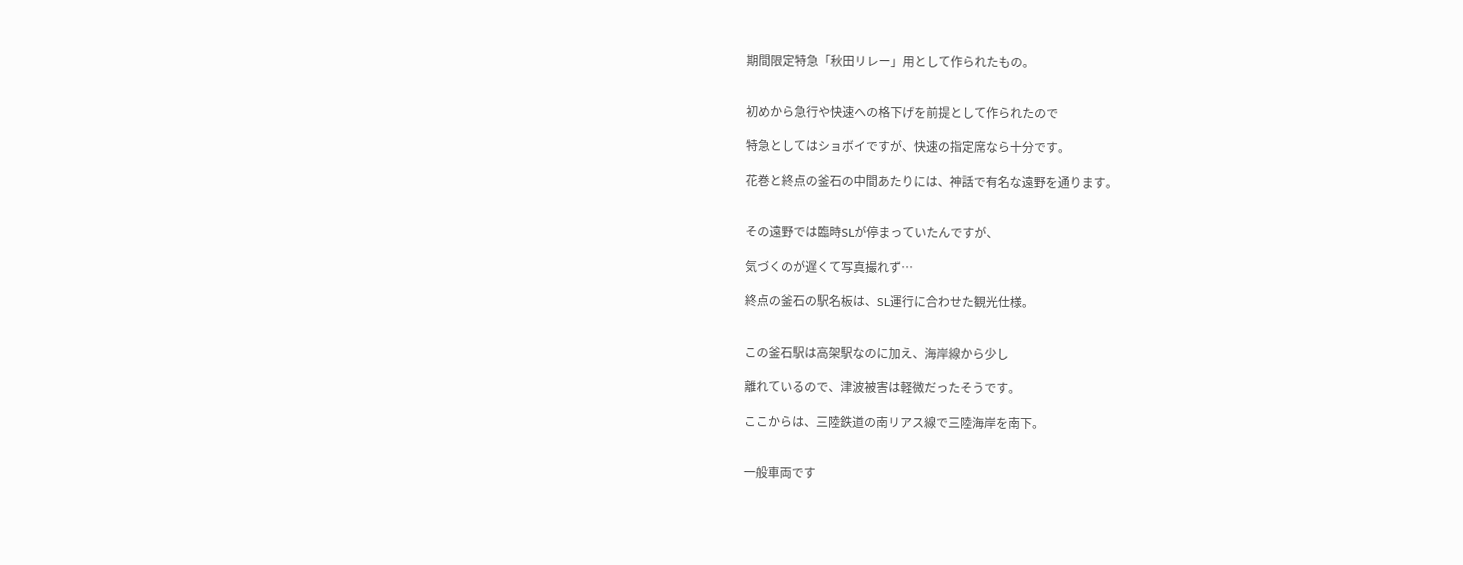期間限定特急「秋田リレー」用として作られたもの。


初めから急行や快速への格下げを前提として作られたので

特急としてはショボイですが、快速の指定席なら十分です。

花巻と終点の釜石の中間あたりには、神話で有名な遠野を通ります。


その遠野では臨時SLが停まっていたんですが、

気づくのが遅くて写真撮れず…

終点の釜石の駅名板は、SL運行に合わせた観光仕様。


この釜石駅は高架駅なのに加え、海岸線から少し

離れているので、津波被害は軽微だったそうです。

ここからは、三陸鉄道の南リアス線で三陸海岸を南下。


一般車両です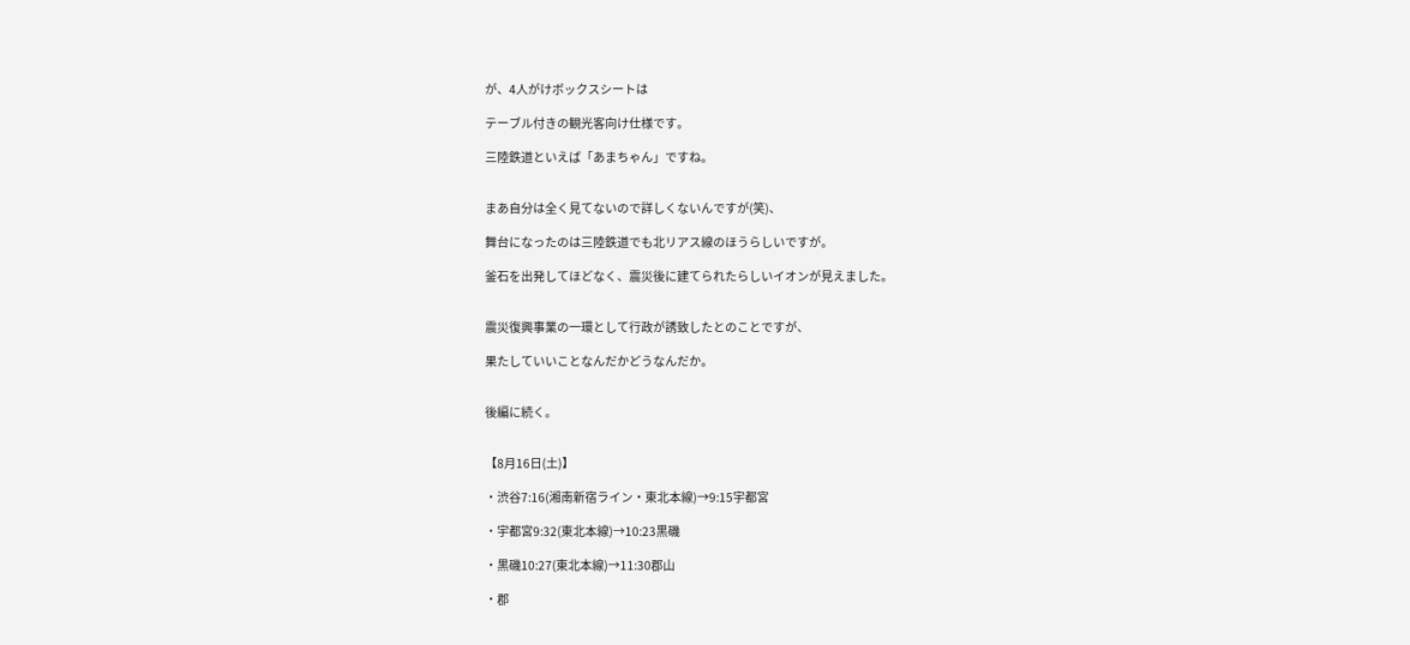が、4人がけボックスシートは

テーブル付きの観光客向け仕様です。

三陸鉄道といえば「あまちゃん」ですね。


まあ自分は全く見てないので詳しくないんですが(笑)、

舞台になったのは三陸鉄道でも北リアス線のほうらしいですが。

釜石を出発してほどなく、震災後に建てられたらしいイオンが見えました。


震災復興事業の一環として行政が誘致したとのことですが、

果たしていいことなんだかどうなんだか。


後編に続く。


【8月16日(土)】

・渋谷7:16(湘南新宿ライン・東北本線)→9:15宇都宮

・宇都宮9:32(東北本線)→10:23黒磯

・黒磯10:27(東北本線)→11:30郡山

・郡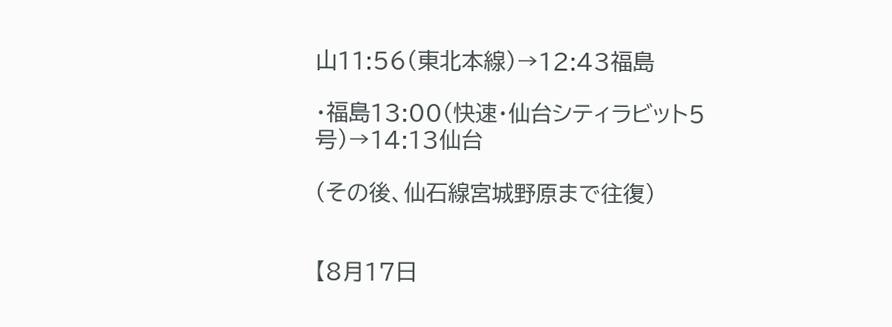山11:56(東北本線)→12:43福島

・福島13:00(快速・仙台シティラビット5号)→14:13仙台

(その後、仙石線宮城野原まで往復)


【8月17日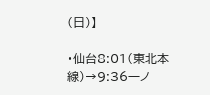(日)】

・仙台8:01(東北本線)→9:36一ノ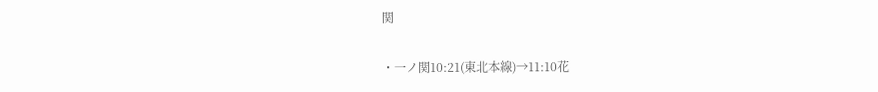関

・一ノ関10:21(東北本線)→11:10花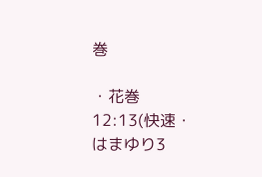巻

・花巻12:13(快速・はまゆり3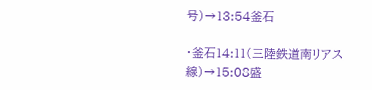号)→13:54釜石

・釜石14:11(三陸鉄道南リアス線)→15:08盛